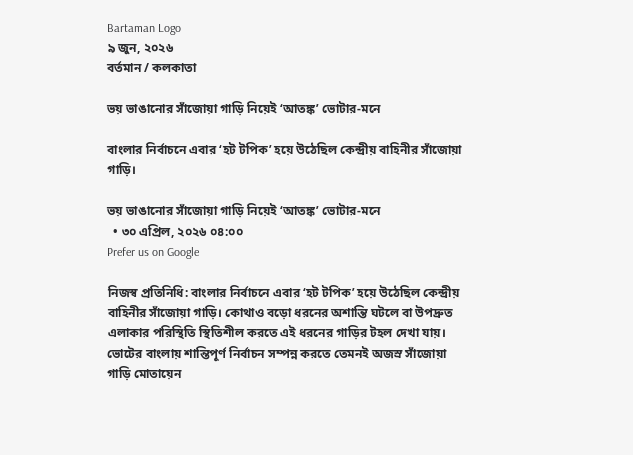Bartaman Logo
৯ জুন, ২০২৬
বর্তমান / কলকাতা

ভয় ভাঙানোর সাঁজোয়া গাড়ি নিয়েই ‘আতঙ্ক’ ভোটার-মনে

বাংলার নির্বাচনে এবার ‘হট টপিক’ হয়ে উঠেছিল কেন্দ্রীয় বাহিনীর সাঁজোয়া গাড়ি।

ভয় ভাঙানোর সাঁজোয়া গাড়ি নিয়েই ‘আতঙ্ক’ ভোটার-মনে
  • ৩০ এপ্রিল, ২০২৬ ০৪:০০
Prefer us on Google

নিজস্ব প্রতিনিধি: বাংলার নির্বাচনে এবার ‘হট টপিক’ হয়ে উঠেছিল কেন্দ্রীয় বাহিনীর সাঁজোয়া গাড়ি। কোথাও বড়ো ধরনের অশান্তি ঘটলে বা উপদ্রুত এলাকার পরিস্থিতি স্থিতিশীল করতে এই ধরনের গাড়ির টহল দেখা যায়। ভোটের বাংলায় শান্তিপূর্ণ নির্বাচন সম্পন্ন করতে তেমনই অজস্র সাঁজোয়া গাড়ি মোতায়েন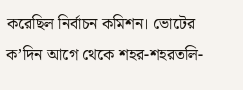করেছিল নির্বাচন কমিশন। ভোটের ক’দিন আগে থেকে শহর-শহরতলি-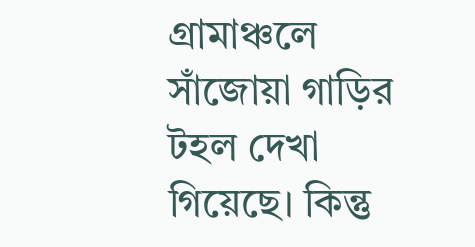গ্রামাঞ্চলে সাঁজোয়া গাড়ির টহল দেখা গিয়েছে। কিন্তু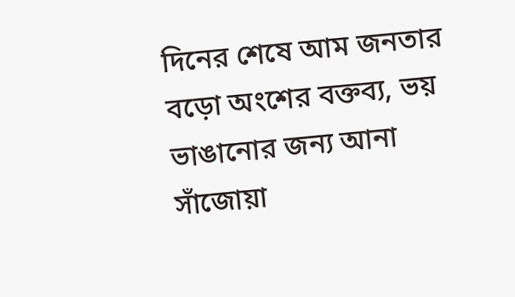দিনের শেষে আম জনতার বড়ো অংশের বক্তব্য, ভয় ভাঙানোর জন্য আনা সাঁজোয়া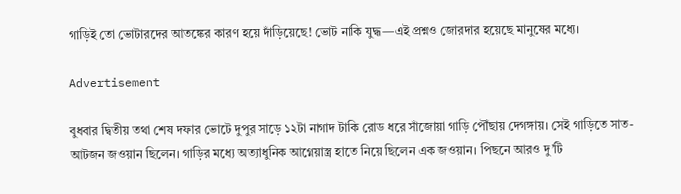গাড়িই তো ভোটারদের আতঙ্কের কারণ হয়ে দাঁড়িয়েছে! ভোট নাকি যুদ্ধ—এই প্রশ্নও জোরদার হয়েছে মানুষের মধ্যে।

Advertisement

বুধবার দ্বিতীয় তথা শেষ দফার ভোটে দুপুর সাড়ে ১২টা নাগাদ টাকি রোড ধরে সাঁজোয়া গাড়ি পৌঁছায় দেগঙ্গায়। সেই গাড়িতে সাত-আটজন জওয়ান ছিলেন। গাড়ির মধ্যে অত্যাধুনিক আগ্নেয়াস্ত্র হাতে নিয়ে ছিলেন এক জওয়ান। পিছনে আরও দু’টি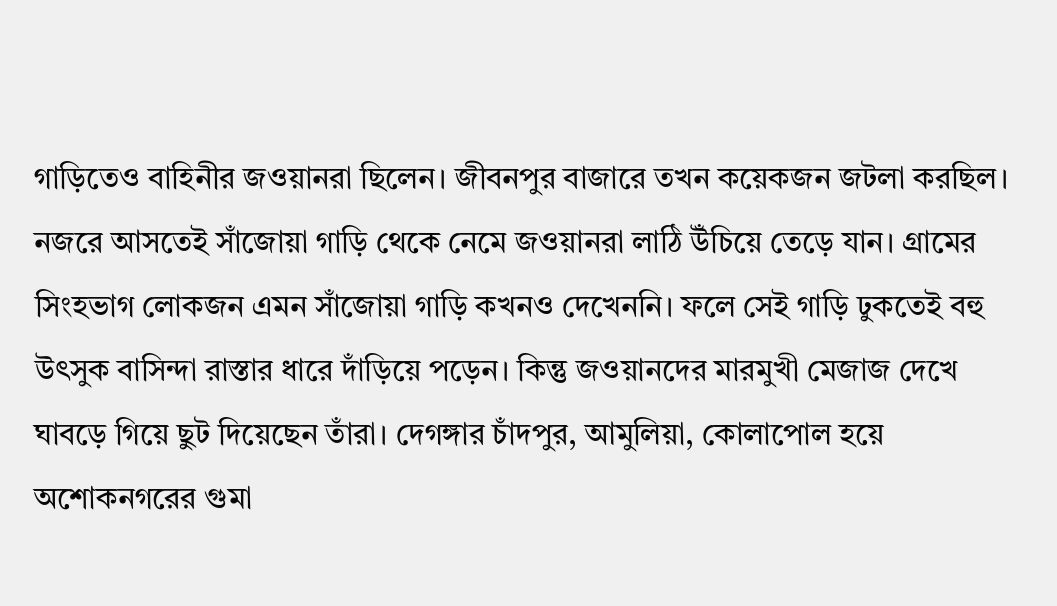গাড়িতেও বাহিনীর জওয়ানরা ছিলেন। জীবনপুর বাজারে তখন কয়েকজন জটলা করছিল। নজরে আসতেই সাঁজোয়া গাড়ি থেকে নেমে জওয়ানরা লাঠি উঁচিয়ে তেড়ে যান। গ্রামের সিংহভাগ লোকজন এমন সাঁজোয়া গাড়ি কখনও দেখেননি। ফলে সেই গাড়ি ঢুকতেই বহু উৎসুক বাসিন্দা রাস্তার ধারে দাঁড়িয়ে পড়েন। কিন্তু জওয়ানদের মারমুখী মেজাজ দেখে ঘাবড়ে গিয়ে ছুট দিয়েছেন তাঁরা। দেগঙ্গার চাঁদপুর, আমুলিয়া, কোলাপোল হয়ে অশোকনগরের গুমা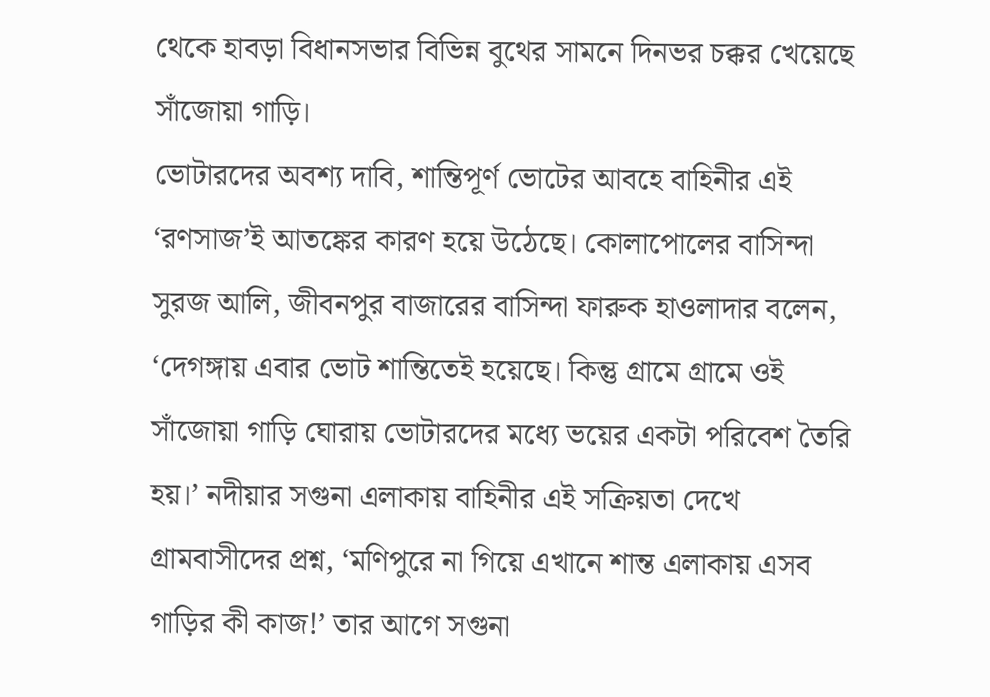থেকে হাবড়া বিধানসভার বিভিন্ন বুথের সামনে দিনভর চক্কর খেয়েছে সাঁজোয়া গাড়ি।
ভোটারদের অবশ্য দাবি, শান্তিপূর্ণ ভোটের আবহে বাহিনীর এই ‘রণসাজ’ই আতঙ্কের কারণ হয়ে উঠেছে। কোলাপোলের বাসিন্দা সুরজ আলি, জীবনপুর বাজারের বাসিন্দা ফারুক হাওলাদার বলেন, ‘দেগঙ্গায় এবার ভোট শান্তিতেই হয়েছে। কিন্তু গ্রামে গ্রামে ওই সাঁজোয়া গাড়ি ঘোরায় ভোটারদের মধ্যে ভয়ের একটা পরিবেশ তৈরি হয়।’ নদীয়ার সগুনা এলাকায় বাহিনীর এই সক্রিয়তা দেখে গ্রামবাসীদের প্রশ্ন, ‘মণিপুরে না গিয়ে এখানে শান্ত এলাকায় এসব গাড়ির কী কাজ!’ তার আগে সগুনা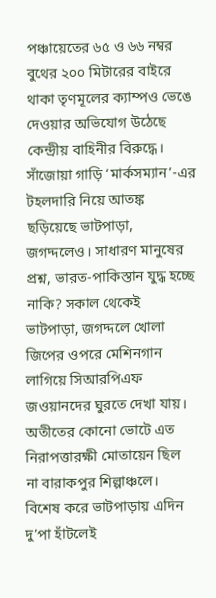পঞ্চায়েতের ৬৫ ও ৬৬ নম্বর বুথের ২০০ মিটারের বাইরে থাকা তৃণমূলের ক্যাম্পও ভেঙে দেওয়ার অভিযোগ উঠেছে কেন্দ্রীয় বাহিনীর বিরুদ্ধে।
সাঁজোয়া গাড়ি ‘মার্কসম্যান’-এর টহলদারি নিয়ে আতঙ্ক ছড়িয়েছে ভাটপাড়া, জগদ্দলেও। সাধারণ মানুষের প্রশ্ন, ভারত-পাকিস্তান যুদ্ধ হচ্ছে নাকি? সকাল থেকেই ভাটপাড়া, জগদ্দলে খোলা জিপের ওপরে মেশিনগান লাগিয়ে সিআরপিএফ জওয়ানদের ঘুরতে দেখা যায়। অতীতের কোনো ভোটে এত নিরাপত্তারক্ষী মোতায়েন ছিল না বারাকপুর শিল্পাঞ্চলে। বিশেষ করে ভাটপাড়ায় এদিন দু’পা হাঁটলেই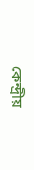কেন্দ্রীয়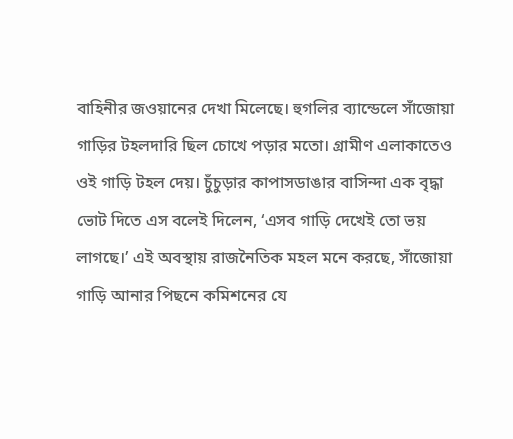বাহিনীর জওয়ানের দেখা মিলেছে। হুগলির ব্যান্ডেলে সাঁজোয়া গাড়ির টহলদারি ছিল চোখে পড়ার মতো। গ্রামীণ এলাকাতেও ওই গাড়ি টহল দেয়। চুঁচুড়ার কাপাসডাঙার বাসিন্দা এক বৃদ্ধা ভোট দিতে এস বলেই দিলেন, ‘এসব গাড়ি দেখেই তো ভয় লাগছে।’ এই অবস্থায় রাজনৈতিক মহল মনে করছে, সাঁজোয়া গাড়ি আনার পিছনে কমিশনের যে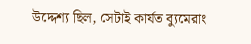উদ্দেশ্য ছিল, সেটাই কার্যত ব্যুমেরাং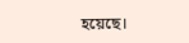হয়েছে।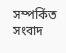সম্পর্কিত সংবাদ